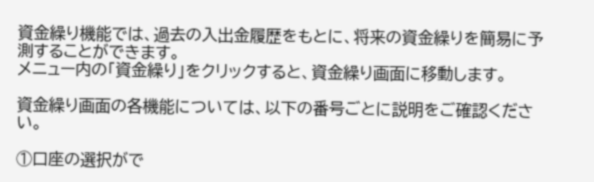資金繰り機能では、過去の入出金履歴をもとに、将来の資金繰りを簡易に予測することができます。
メニュー内の「資金繰り」をクリックすると、資金繰り画面に移動します。

資金繰り画面の各機能については、以下の番号ごとに説明をご確認ください。

①口座の選択がで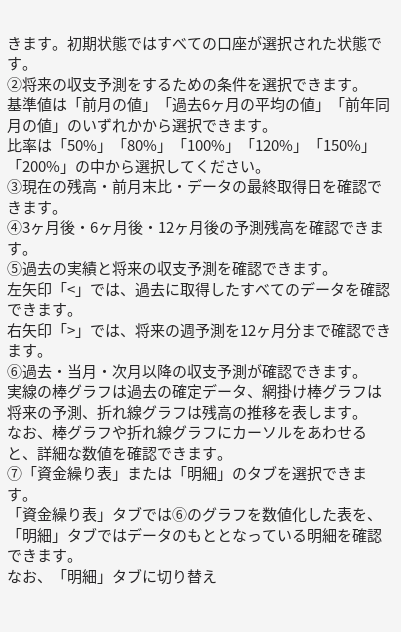きます。初期状態ではすべての口座が選択された状態です。
②将来の収支予測をするための条件を選択できます。
基準値は「前月の値」「過去6ヶ月の平均の値」「前年同月の値」のいずれかから選択できます。
比率は「50%」「80%」「100%」「120%」「150%」「200%」の中から選択してください。
③現在の残高・前月末比・データの最終取得日を確認できます。
④3ヶ月後・6ヶ月後・12ヶ月後の予測残高を確認できます。
⑤過去の実績と将来の収支予測を確認できます。
左矢印「<」では、過去に取得したすべてのデータを確認できます。
右矢印「>」では、将来の週予測を12ヶ月分まで確認できます。
⑥過去・当月・次月以降の収支予測が確認できます。
実線の棒グラフは過去の確定データ、網掛け棒グラフは将来の予測、折れ線グラフは残高の推移を表します。
なお、棒グラフや折れ線グラフにカーソルをあわせると、詳細な数値を確認できます。
⑦「資金繰り表」または「明細」のタブを選択できます。
「資金繰り表」タブでは⑥のグラフを数値化した表を、「明細」タブではデータのもととなっている明細を確認できます。
なお、「明細」タブに切り替え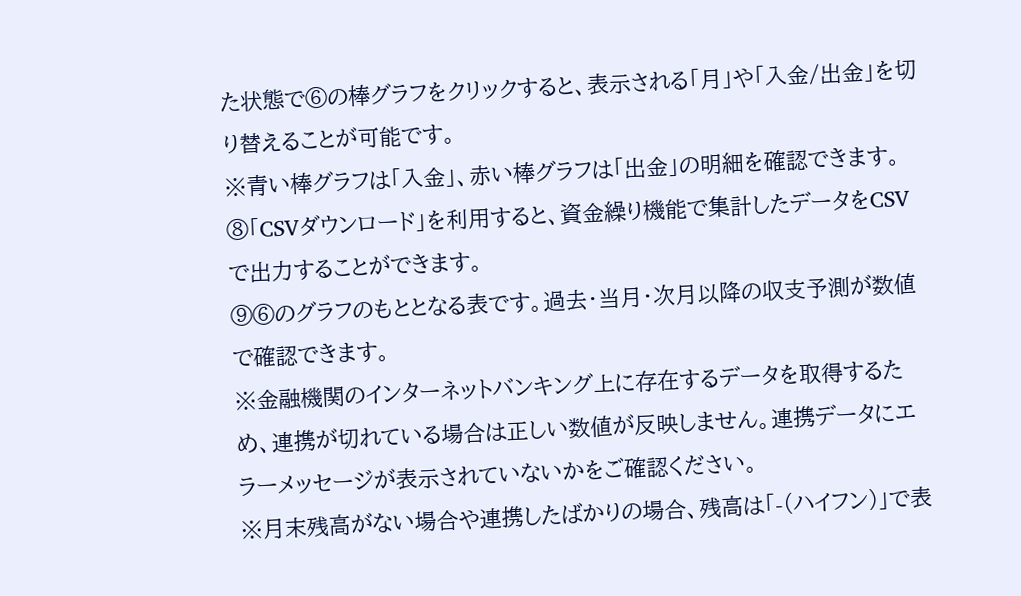た状態で⑥の棒グラフをクリックすると、表示される「月」や「入金/出金」を切り替えることが可能です。
※青い棒グラフは「入金」、赤い棒グラフは「出金」の明細を確認できます。
⑧「CSVダウンロード」を利用すると、資金繰り機能で集計したデータをCSVで出力することができます。
⑨⑥のグラフのもととなる表です。過去・当月・次月以降の収支予測が数値で確認できます。
※金融機関のインターネットバンキング上に存在するデータを取得するため、連携が切れている場合は正しい数値が反映しません。連携データにエラーメッセージが表示されていないかをご確認ください。
※月末残高がない場合や連携したばかりの場合、残高は「-(ハイフン)」で表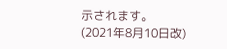示されます。
(2021年8月10日改)